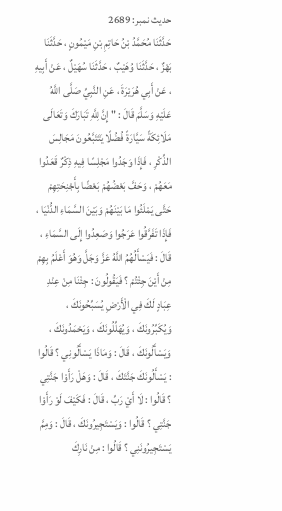حدیث نمبر: 2689
حَدَّثَنَا مُحَمَّدُ بْنُ حَاتِمِ بْنِ مَيْمُونٍ ، حَدَّثَنَا بَهْزٌ ، حَدَّثَنَا وُهَيْبٌ ، حَدَّثَنَا سُهَيْلٌ ، عَنْ أَبِيهِ ، عَنْ أَبِي هُرَيْرَةَ ، عَنِ النَّبِيِّ صَلَّى اللَّهُ عَلَيْهِ وَسَلَّمَ قَالَ : " إِنَّ لِلَّهِ تَبَارَكَ وَتَعَالَى مَلَائِكَةً سَيَّارَةً فُضُلًا يَتَتَبَّعُونَ مَجَالِسَ الذِّكْرِ ، فَإِذَا وَجَدُوا مَجْلِسًا فِيهِ ذِكْرٌ قَعَدُوا مَعَهُمْ ، وَحَفَّ بَعْضُهُمْ بَعْضًا بِأَجْنِحَتِهِمْ حَتَّى يَمْلَئُوا مَا بَيْنَهُمْ وَبَيْنَ السَّمَاءِ الدُّنْيَا ، فَإِذَا تَفَرَّقُوا عَرَجُوا وَصَعِدُوا إِلَى السَّمَاءِ ، قَالَ : فَيَسْأَلُهُمُ اللَّهُ عَزَّ وَجَلَّ وَهُوَ أَعْلَمُ بِهِمْ مِنْ أَيْنَ جِئْتُمْ ؟ فَيَقُولُونَ : جِئْنَا مِنْ عِنْدِ عِبَادٍ لَكَ فِي الْأَرْضِ يُسَبِّحُونَكَ ، وَيُكَبِّرُونَكَ ، وَيُهَلِّلُونَكَ ، وَيَحْمَدُونَكَ ، وَيَسْأَلُونَكَ ، قَالَ : وَمَاذَا يَسْأَلُونِي ؟ قَالُوا : يَسْأَلُونَكَ جَنَّتَكَ ، قَالَ : وَهَلْ رَأَوْا جَنَّتِي ؟ قَالُوا : لَا أَيْ رَبِّ ، قَالَ : فَكَيْفَ لَوْ رَأَوْا جَنَّتِي ؟ قَالُوا : وَيَسْتَجِيرُونَكَ ، قَالَ : وَمِمَّ يَسْتَجِيرُونَنِي ؟ قَالُوا : مِنْ نَارِكَ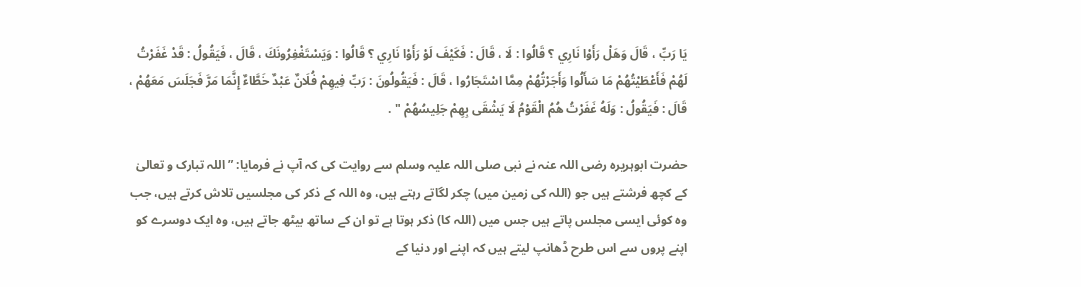يَا رَبِّ ، قَالَ وَهَلْ رَأَوْا نَارِي ؟ قَالُوا : لَا ، قَالَ : فَكَيْفَ لَوْ رَأَوْا نَارِي ؟ قَالُوا : وَيَسْتَغْفِرُونَكَ ، قَالَ ، فَيَقُولُ : قَدْ غَفَرْتُ لَهُمْ فَأَعْطَيْتُهُمْ مَا سَأَلُوا وَأَجَرْتُهُمْ مِمَّا اسْتَجَارُوا ، قَالَ : فَيَقُولُونَ : رَبِّ فِيهِمْ فُلَانٌ عَبْدٌ خَطَّاءٌ إِنَّمَا مَرَّ فَجَلَسَ مَعَهُمْ ، قَالَ : فَيَقُولُ : وَلَهُ غَفَرْتُ هُمُ الْقَوْمُ لَا يَشْقَى بِهِمْ جَلِيسُهُمْ " .

حضرت ابوہریرہ رضی اللہ عنہ نے نبی صلی اللہ علیہ وسلم سے روایت کی کہ آپ نے فرمایا: ”اللہ تبارک و تعالیٰ کے کچھ فرشتے ہیں جو (اللہ کی زمین میں) چکر لگاتے رہتے ہیں، وہ اللہ کے ذکر کی مجلسیں تلاش کرتے ہیں، جب وہ کوئی ایسی مجلس پاتے ہیں جس میں (اللہ کا) ذکر ہوتا ہے تو ان کے ساتھ بیٹھ جاتے ہیں، وہ ایک دوسرے کو اپنے پروں سے اس طرح ڈھانپ لیتے ہیں کہ اپنے اور دنیا کے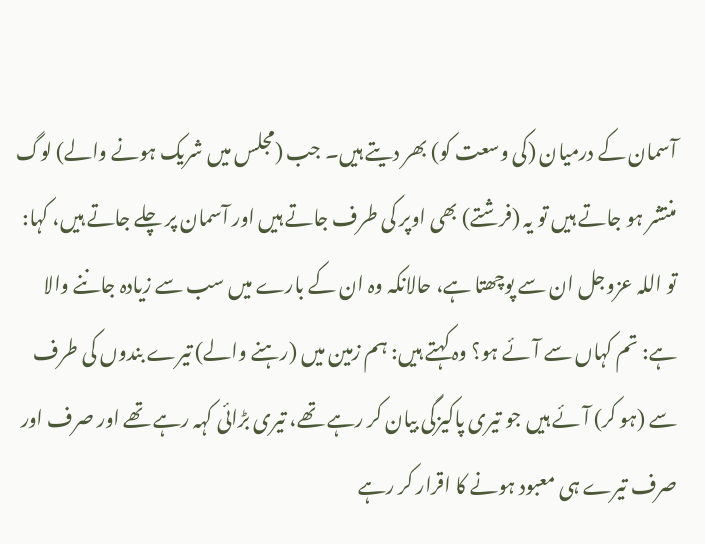آسمان کے درمیان (کی وسعت کو) بھر دیتے ہیں۔ جب (مجلس میں شریک ہونے والے) لوگ منتشر ہو جاتے ہیں تو یہ (فرشتے) بھی اوپر کی طرف جاتے ہیں اور آسمان پر چلے جاتے ہیں، کہا: تو اللہ عزوجل ان سے پوچھتا ہے، حالانکہ وہ ان کے بارے میں سب سے زیادہ جاننے والا ہے: تم کہاں سے آئے ہو؟ وہ کہتے ہیں: ہم زمین میں (رہنے والے) تیرے بندوں کی طرف سے (ہو کر) آئے ہیں جو تیری پاکیزگی بیان کر رہے تھے، تیری بڑائی کہہ رہے تھے اور صرف اور صرف تیرے ہی معبود ہونے کا اقرار کر رہے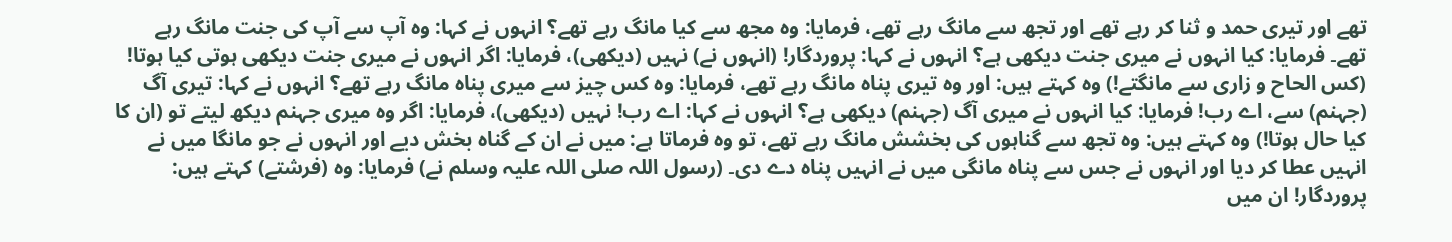تھے اور تیری حمد و ثنا کر رہے تھے اور تجھ سے مانگ رہے تھے، فرمایا: وہ مجھ سے کیا مانگ رہے تھے؟ انہوں نے کہا: وہ آپ سے آپ کی جنت مانگ رہے تھے۔ فرمایا: کیا انہوں نے میری جنت دیکھی ہے؟ انہوں نے کہا: پروردگار! (انہوں نے) نہیں (دیکھی)، فرمایا: اگر انہوں نے میری جنت دیکھی ہوتی کیا ہوتا! (کس الحاح و زاری سے مانگتے!) وہ کہتے ہیں: اور وہ تیری پناہ مانگ رہے تھے، فرمایا: وہ کس چیز سے میری پناہ مانگ رہے تھے؟ انہوں نے کہا: تیری آگ (جہنم) سے، اے رب! فرمایا: کیا انہوں نے میری آگ (جہنم) دیکھی ہے؟ انہوں نے کہا: اے رب! نہیں (دیکھی)، فرمایا: اگر وہ میری جہنم دیکھ لیتے تو (ان کا کیا حال ہوتا!) وہ کہتے ہیں: وہ تجھ سے گناہوں کی بخشش مانگ رہے تھے، تو وہ فرماتا ہے: میں نے ان کے گناہ بخش دیے اور انہوں نے جو مانگا میں نے انہیں عطا کر دیا اور انہوں نے جس سے پناہ مانگی میں نے انہیں پناہ دے دی۔ (رسول اللہ صلی اللہ علیہ وسلم نے) فرمایا: وہ (فرشتے) کہتے ہیں: پروردگار! ان میں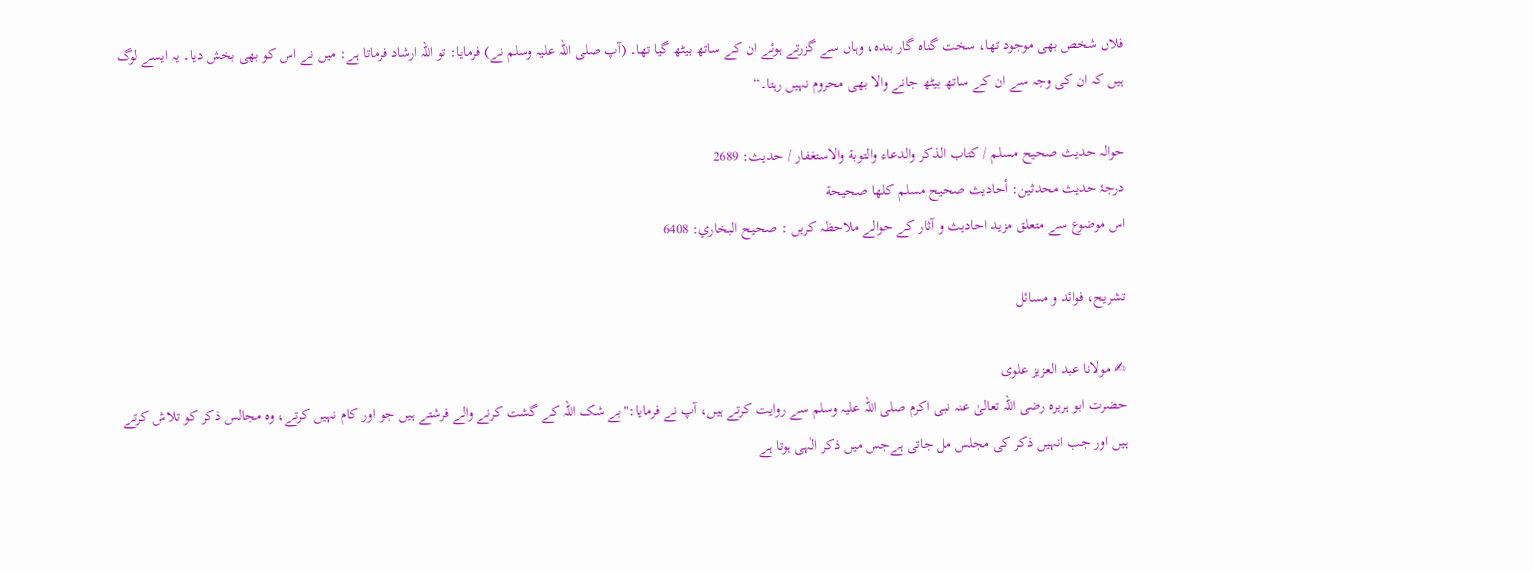فلاں شخص بھی موجود تھا، سخت گناہ گار بندہ، وہاں سے گزرتے ہوئے ان کے ساتھ بیٹھ گیا تھا۔ (آپ صلی اللہ علیہ وسلم نے) فرمایا: تو اللہ ارشاد فرماتا ہے: میں نے اس کو بھی بخش دیا۔ یہ ایسے لوگ ہیں کہ ان کی وجہ سے ان کے ساتھ بیٹھ جانے والا بھی محروم نہیں رہتا۔“

حوالہ حدیث صحيح مسلم / كتاب الذكر والدعاء والتوبة والاستغفار / حدیث: 2689
درجۂ حدیث محدثین: أحاديث صحيح مسلم كلها صحيحة
اس موضوع سے متعلق مزید احادیث و آثار کے حوالے ملاحظہ کریں : صحيح البخاري: 6408

تشریح، فوائد و مسائل

✍ مولانا عبد العزیز علوی
حضرت ابو ہریرہ رضی اللہ تعالیٰ عنہ نبی اکرم صلی اللہ علیہ وسلم سے روایت کرتے ہیں، آپ نے فرمایا:"بے شک اللہ کے گشت کرنے والے فرشتے ہیں جو اور کام نہیں کرتے، وہ مجالس ذکر کو تلاش کرتے ہیں اور جب انہیں ذکر کی مجلس مل جاتی ہےجس میں ذکر الٰہی ہوتا ہے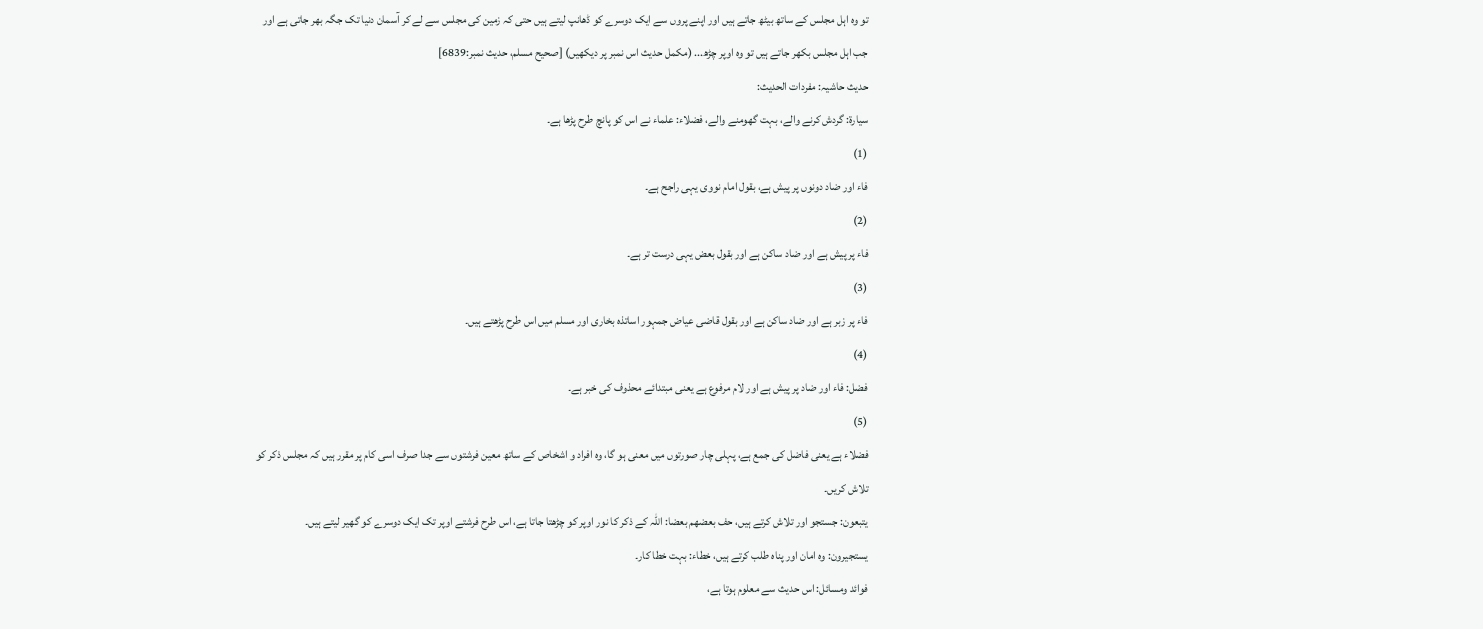تو وہ اہل مجلس کے ساتھ بیٹھ جاتے ہیں اور اپنے پروں سے ایک دوسرے کو ڈھانپ لیتے ہیں حتی کہ زمین کی مجلس سے لے کر آسمان دنیا تک جگہ بھر جاتی ہے اور جب اہل مجلس بکھر جاتے ہیں تو وہ اوپر چڑھ... (مکمل حدیث اس نمبر پر دیکھیں) [صحيح مسلم، حديث نمبر:6839]
حدیث حاشیہ: مفردات الحدیث:
سيارة: گردش کرنے والے، بہت گھومنے والے، فضلاء: علماء نے اس کو پانچ طرح پڑھا ہے۔
(1)
فاء اور ضاد دونوں پر پیش ہے، بقول امام نووی یہی راجح ہے۔
(2)
فاء پر پیش ہے اور ضاد ساکن ہے اور بقول بعض یہی درست تر ہے۔
(3)
فاء پر زبر ہے اور ضاد ساکن ہے اور بقول قاضی عیاض جمہور اساتذہ بخاری اور مسلم میں اس طرح پڑھتے ہیں۔
(4)
فضل: فاء اور ضاد پر پیش ہے اور لام مرفوع ہے یعنی مبتدائے محذوف کی خبر ہے۔
(5)
فضلاء ہے یعنی فاضل کی جمع ہے، پہلی چار صورتوں میں معنی ہو گا، وہ افراد و اشخاص کے ساتھ معین فرشتوں سے جدا صرف اسی کام پر مقرر ہیں کہ مجلس ذکر کو تلاش کریں۔
يتبعون: جستجو اور تلاش کرتے ہیں، حف بعضهم بعضا: اللہ کے ذکر کا نور اوپر کو چڑھتا جاتا ہے، اس طرح فرشتے اوپر تک ایک دوسرے کو گھیر لیتے ہیں۔
يستجيرون: وہ امان اور پناہ طلب کرتے ہیں، خطاء: بہت خطا کار۔
فوائد ومسائل: اس حدیث سے معلوم ہوتا ہے،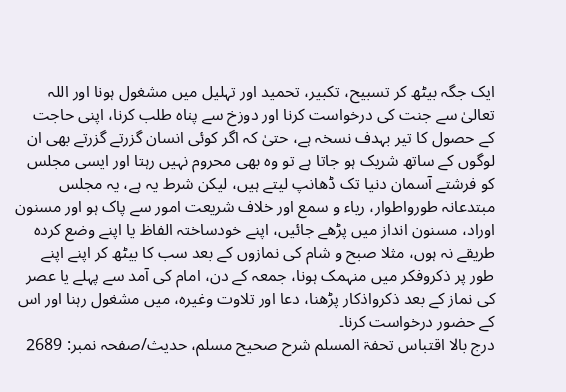ایک جگہ بیٹھ کر تسبیح، تکبیر، تحمید اور تہلیل میں مشغول ہونا اور اللہ تعالیٰ سے جنت کی درخواست کرنا اور دوزخ سے پناہ طلب کرنا، اپنی حاجت کے حصول کا تیر بہدف نسخہ ہے، حتیٰ کہ اگر کوئی انسان گزرتے گزرتے بھی ان لوگوں کے ساتھ شریک ہو جاتا ہے تو وہ بھی محروم نہیں رہتا اور ایسی مجلس کو فرشتے آسمان دنیا تک ڈھانپ لیتے ہیں، لیکن شرط یہ ہے، یہ مجلس مبتدعانہ طورواطوار، ریاء و سمع اور خلاف شریعت امور سے پاک ہو اور مسنون اوراد، مسنون انداز میں پڑھے جائیں، اپنے خودساختہ الفاظ یا اپنے وضع کردہ طریقے نہ ہوں، مثلا صبح و شام کی نمازوں کے بعد سب کا بیٹھ کر اپنے اپنے طور پر ذکروفکر میں منہمک ہونا، جمعہ کے دن، امام کی آمد سے پہلے یا عصر کی نماز کے بعد ذکرواذکار پڑھنا، دعا اور تلاوت وغیرہ، میں مشغول رہنا اور اس کے حضور درخواست کرنا۔
درج بالا اقتباس تحفۃ المسلم شرح صحیح مسلم، حدیث/صفحہ نمبر: 2689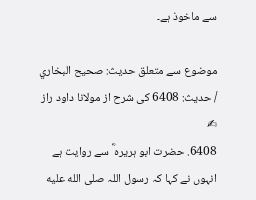سے ماخوذ ہے۔

موضوع سے متعلق حدیث: صحيح البخاري / حدیث: 6408 کی شرح از مولانا داود راز ✍
6408. حضرت ابو ہریرہ ؓ سے روایت ہے انہوں نے کہا کہ رسول اللہ صلى الله عليه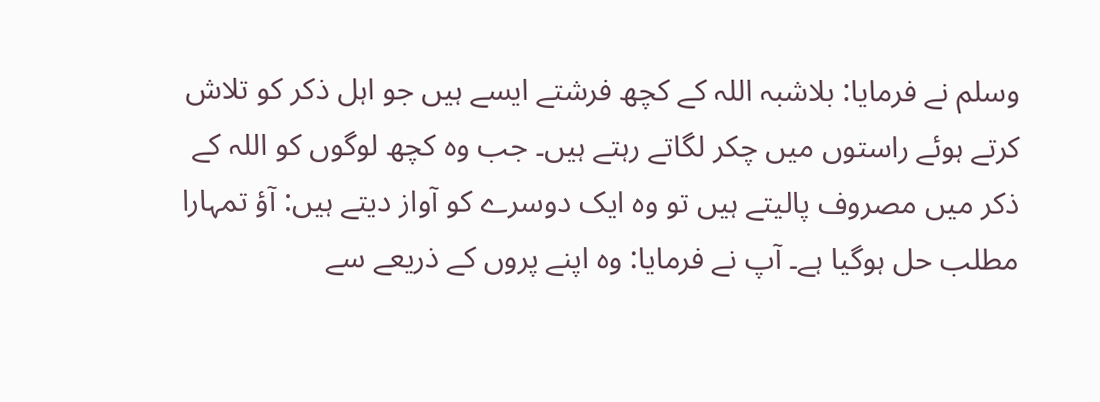وسلم نے فرمایا: بلاشبہ اللہ کے کچھ فرشتے ایسے ہیں جو اہل ذکر کو تلاش کرتے ہوئے راستوں میں چکر لگاتے رہتے ہیں۔ جب وہ کچھ لوگوں کو اللہ کے ذکر میں مصروف پالیتے ہیں تو وہ ایک دوسرے کو آواز دیتے ہیں: آؤ تمہارا مطلب حل ہوگیا ہے۔ آپ نے فرمایا: وہ اپنے پروں کے ذریعے سے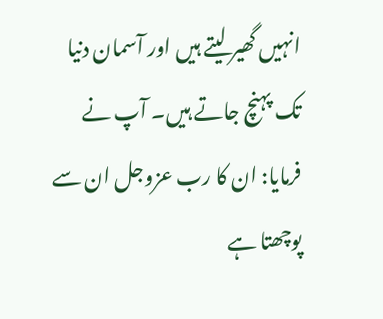انہیں گھیر لیتے ہیں اور آسمان دنیا تک پہنچ جاتے ہیں۔ آپ نے فرمایا: ان کا رب عزوجل ان سے پوچھتا ہے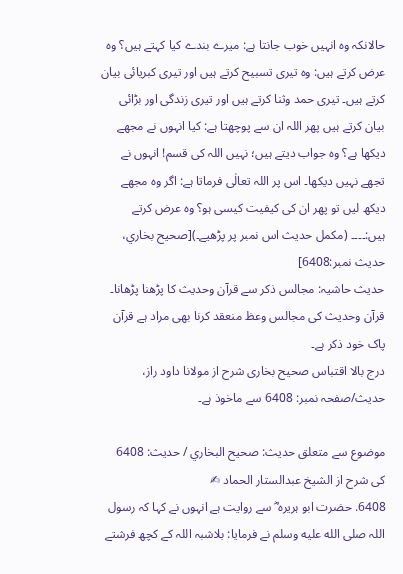حالانکہ وہ انہیں خوب جانتا ہے: میرے بندے کیا کہتے ہیں؟ وہ عرض کرتے ہیں: وہ تیری تسبیح کرتے ہیں اور تیری کبریائی بیان کرتے ہیں۔ تیری حمد وثنا کرتے ہیں اور تیری زندگی اور بڑائی بیان کرتے ہیں پھر اللہ ان سے پوچھتا ہے: کیا انہوں نے مجھے دیکھا ہے؟ وہ جواب دیتے ہیں؛ نہیں اللہ کی قسم! انہوں نے تجھے نہیں دیکھا۔ اس پر اللہ تعالٰی فرماتا ہے: اگر وہ مجھے دیکھ لیں تو پھر ان کی کیفیت کیسی ہو؟ وہ عرض کرتے ہیں:۔۔۔۔ (مکمل حدیث اس نمبر پر پڑھیے۔)[صحيح بخاري، حديث نمبر:6408]
حدیث حاشیہ: مجالس ذکر سے قرآن وحدیث کا پڑھنا پڑھانا۔
قرآن وحدیث کی مجالس وعظ منعقد کرنا بھی مراد ہے قرآن پاک خود ذکر ہے۔
درج بالا اقتباس صحیح بخاری شرح از مولانا داود راز، حدیث/صفحہ نمبر: 6408 سے ماخوذ ہے۔

موضوع سے متعلق حدیث: صحيح البخاري / حدیث: 6408 کی شرح از الشیخ عبدالستار الحماد ✍
6408. حضرت ابو ہریرہ ؓ سے روایت ہے انہوں نے کہا کہ رسول اللہ صلى الله عليه وسلم نے فرمایا: بلاشبہ اللہ کے کچھ فرشتے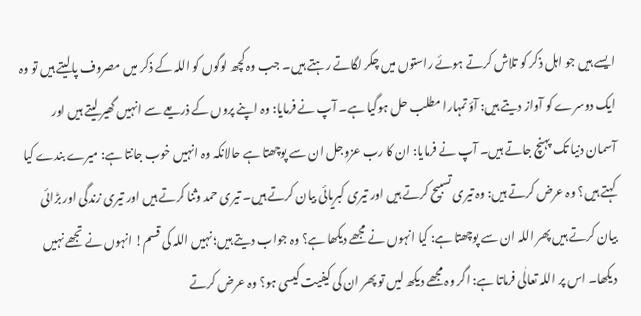ایسے ہیں جو اہل ذکر کو تلاش کرتے ہوئے راستوں میں چکر لگاتے رہتے ہیں۔ جب وہ کچھ لوگوں کو اللہ کے ذکر میں مصروف پالیتے ہیں تو وہ ایک دوسرے کو آواز دیتے ہیں: آؤ تمہارا مطلب حل ہوگیا ہے۔ آپ نے فرمایا: وہ اپنے پروں کے ذریعے سے انہیں گھیر لیتے ہیں اور آسمان دنیا تک پہنچ جاتے ہیں۔ آپ نے فرمایا: ان کا رب عزوجل ان سے پوچھتا ہے حالانکہ وہ انہیں خوب جانتا ہے: میرے بندے کیا کہتے ہیں؟ وہ عرض کرتے ہیں: وہ تیری تسبیح کرتے ہیں اور تیری کبریائی بیان کرتے ہیں۔ تیری حمد وثنا کرتے ہیں اور تیری زندگی اور بڑائی بیان کرتے ہیں پھر اللہ ان سے پوچھتا ہے: کیا انہوں نے مجھے دیکھا ہے؟ وہ جواب دیتے ہیں؛ نہیں اللہ کی قسم! انہوں نے تجھے نہیں دیکھا۔ اس پر اللہ تعالٰی فرماتا ہے: اگر وہ مجھے دیکھ لیں تو پھر ان کی کیفیت کیسی ہو؟ وہ عرض کرتے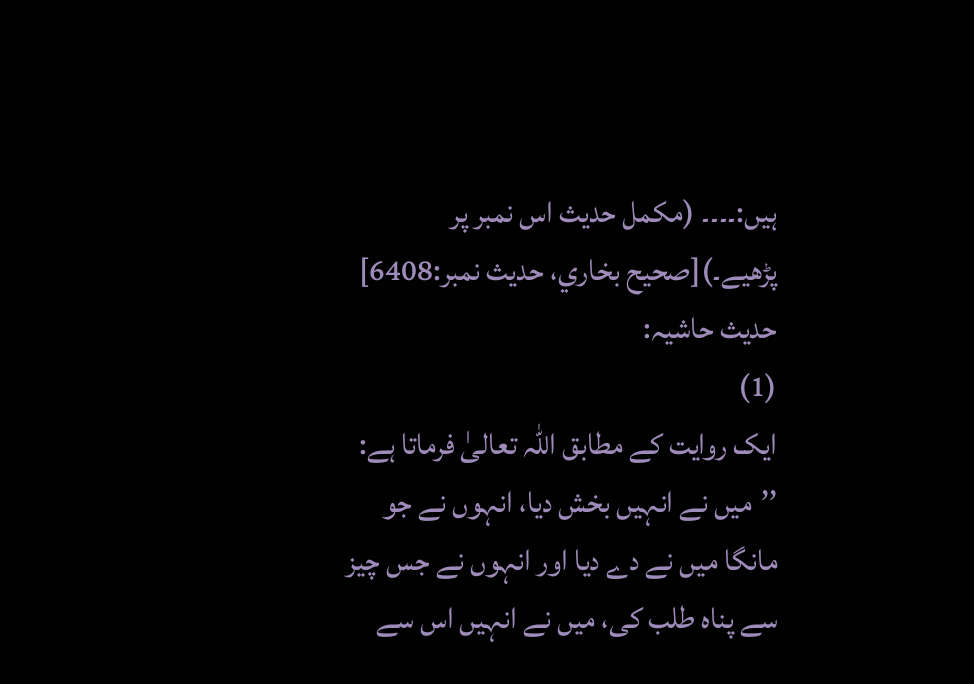ہیں:۔۔۔۔ (مکمل حدیث اس نمبر پر پڑھیے۔)[صحيح بخاري، حديث نمبر:6408]
حدیث حاشیہ:
(1)
ایک روایت کے مطابق اللہ تعالیٰ فرماتا ہے: ’’میں نے انہیں بخش دیا، انہوں نے جو مانگا میں نے دے دیا اور انہوں نے جس چیز سے پناہ طلب کی، میں نے انہیں اس سے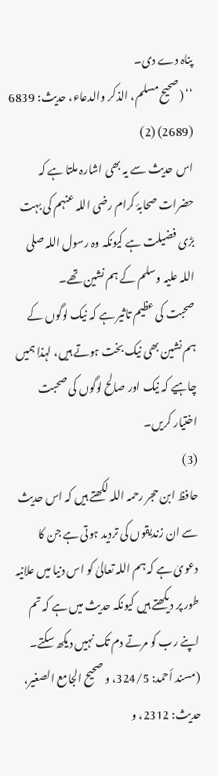پناہ دے دی۔
‘‘ (صحیح مسلم، الذکر والدعاء، حدیث: 6839 (2689) (2)
اس حدیث سے یہ بھی اشارہ ملتا ہے کہ حضرات صحابۂ کرام رضی اللہ عنہم کی بہت بڑی فضیلت ہے کیونکہ وہ رسول اللہ صلی اللہ علیہ وسلم کے ہم نشین تھے۔
صحبت کی عظیم تاثیر ہے کہ نیک لوگوں کے ہم نشین بھی نیک بخت ہوتے ہیں، لہذا ہمیں چاہیے کہ نیک اور صالح لوگوں کی صحبت اختیار کریں۔
(3)
حافظ ابن حجر رحمہ اللہ لکھتے ہیں کہ اس حدیث سے ان زندیقوں کی تردید ہوتی ہے جن کا دعویٰ ہے کہ ہم اللہ تعالیٰ کو اس دنیا میں علانیہ طور پر دیکھتے ہیں کیونکہ حدیث میں ہے کہ تم اپنے رب کو مرتے دم تک نہیں دیکھ سکتے۔
(مسند أحمد: 324/5، و صحیح الجامع الصغیر، حدیث: 2312، و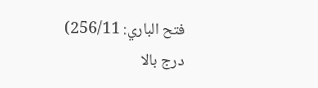فتح الباري: 256/11)
درج بالا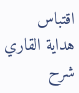اقتباس هداية القاري شرح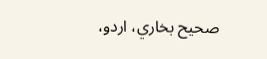صحيح بخاري، اردو،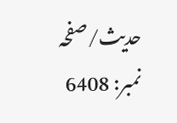حدیث/صفحہ نمبر: 6408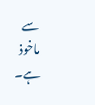سے ماخوذ ہے۔